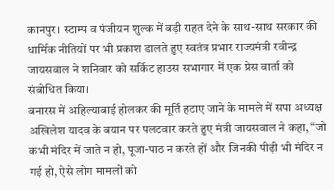कानपुर। स्टाम्प व पंजीयन शुल्क में बड़ी राहत देने के साथ-साथ सरकार की धार्मिक नीतियों पर भी प्रकाश डालते हुए स्वतंत्र प्रभार राज्यमंत्री रवीन्द्र जायसवाल ने शनिवार को सर्किट हाउस सभागार में एक प्रेस वार्ता को संबोधित किया।
बनारस में अहिल्याबाई होलकर की मूर्ति हटाए जाने के मामले में सपा अध्यक्ष अखिलेश यादव के बयान पर पलटवार करते हुए मंत्री जायसवाल ने कहा, “जो कभी मंदिर में जाते न हो, पूजा-पाठ न करते हों और जिनकी पीढ़ी भी मंदिर न गई हो, ऐसे लोग मामलों को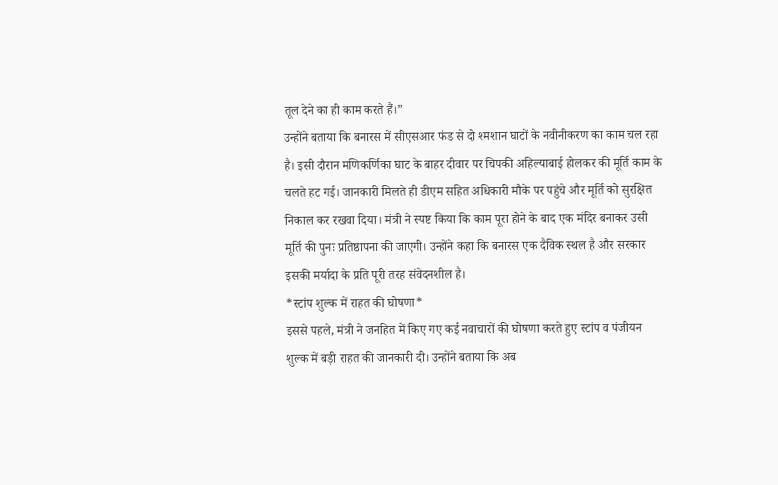तूल देने का ही काम करते हैं।”
उन्होंने बताया कि बनारस में सीएसआर फंड से दो श्मशान घाटों के नवीनीकरण का काम चल रहा है। इसी दौरान मणिकर्णिका घाट के बाहर दीवार पर चिपकी अहिल्याबाई होलकर की मूर्ति काम के चलते हट गई। जानकारी मिलते ही डीएम सहित अधिकारी मौके पर पहुंचे और मूर्ति को सुरक्षित निकाल कर रखवा दिया। मंत्री ने स्पष्ट किया कि काम पूरा होने के बाद एक मंदिर बनाकर उसी मूर्ति की पुनः प्रतिष्ठापना की जाएगी। उन्होंने कहा कि बनारस एक दैविक स्थल है और सरकार इसकी मर्यादा के प्रति पूरी तरह संवेदनशील है।
*स्टांप शुल्क में राहत की घोषणा*
इससे पहले, मंत्री ने जनहित में किए गए कई नवाचारों की घोषणा करते हुए स्टांप व पंजीयन शुल्क में बड़ी राहत की जानकारी दी। उन्होंने बताया कि अब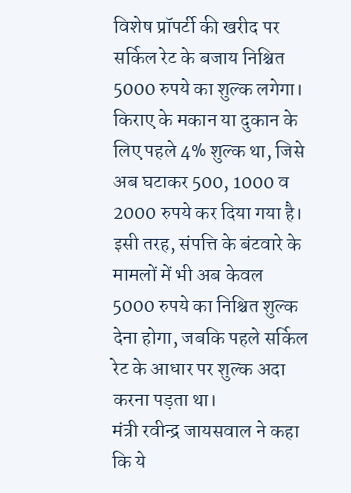विशेष प्रॉपर्टी की खरीद पर सर्किल रेट के बजाय निश्चित 5000 रुपये का शुल्क लगेगा। किराए के मकान या दुकान के लिए पहले 4% शुल्क था, जिसे अब घटाकर 500, 1000 व 2000 रुपये कर दिया गया है। इसी तरह, संपत्ति के बंटवारे के मामलों में भी अब केवल 5000 रुपये का निश्चित शुल्क देना होगा, जबकि पहले सर्किल रेट के आधार पर शुल्क अदा करना पड़ता था।
मंत्री रवीन्द्र जायसवाल ने कहा कि ये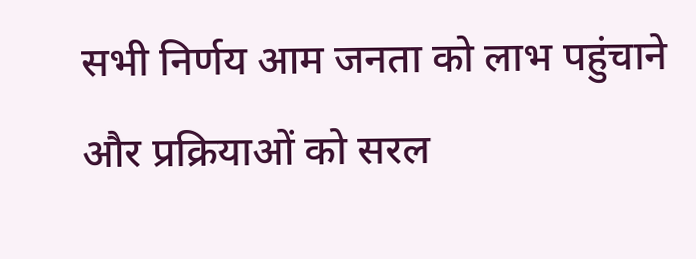सभी निर्णय आम जनता को लाभ पहुंचाने और प्रक्रियाओं को सरल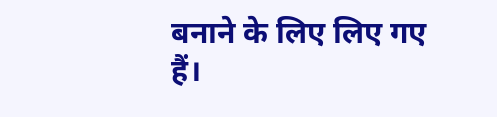बनाने के लिए लिए गए हैं।